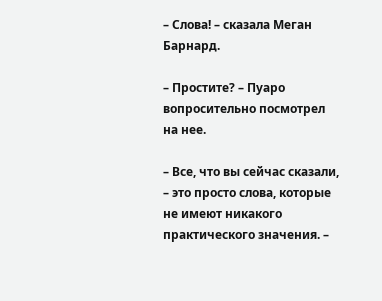– Слова! – сказала Меган Барнард.

– Простите? – Пуаро вопросительно посмотрел на нее.

– Все, что вы сейчас сказали, – это просто слова, которые не имеют никакого практического значения. –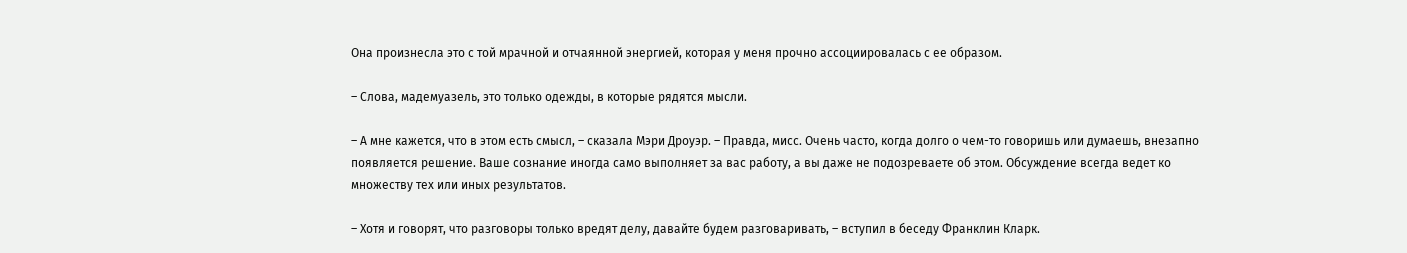Она произнесла это с той мрачной и отчаянной энергией, которая у меня прочно ассоциировалась с ее образом.

– Слова, мадемуазель, это только одежды, в которые рядятся мысли.

– А мне кажется, что в этом есть смысл, – сказала Мэри Дроуэр. – Правда, мисс. Очень часто, когда долго о чем-то говоришь или думаешь, внезапно появляется решение. Ваше сознание иногда само выполняет за вас работу, а вы даже не подозреваете об этом. Обсуждение всегда ведет ко множеству тех или иных результатов.

– Хотя и говорят, что разговоры только вредят делу, давайте будем разговаривать, – вступил в беседу Франклин Кларк.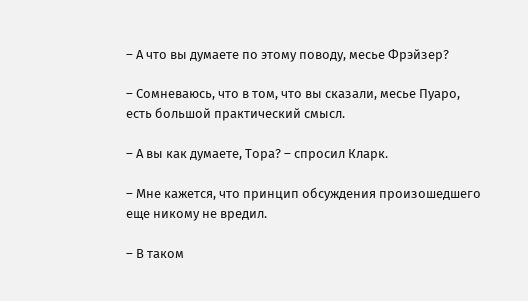– А что вы думаете по этому поводу, месье Фрэйзер?

– Сомневаюсь, что в том, что вы сказали, месье Пуаро, есть большой практический смысл.

– А вы как думаете, Тора? – спросил Кларк.

– Мне кажется, что принцип обсуждения произошедшего еще никому не вредил.

– В таком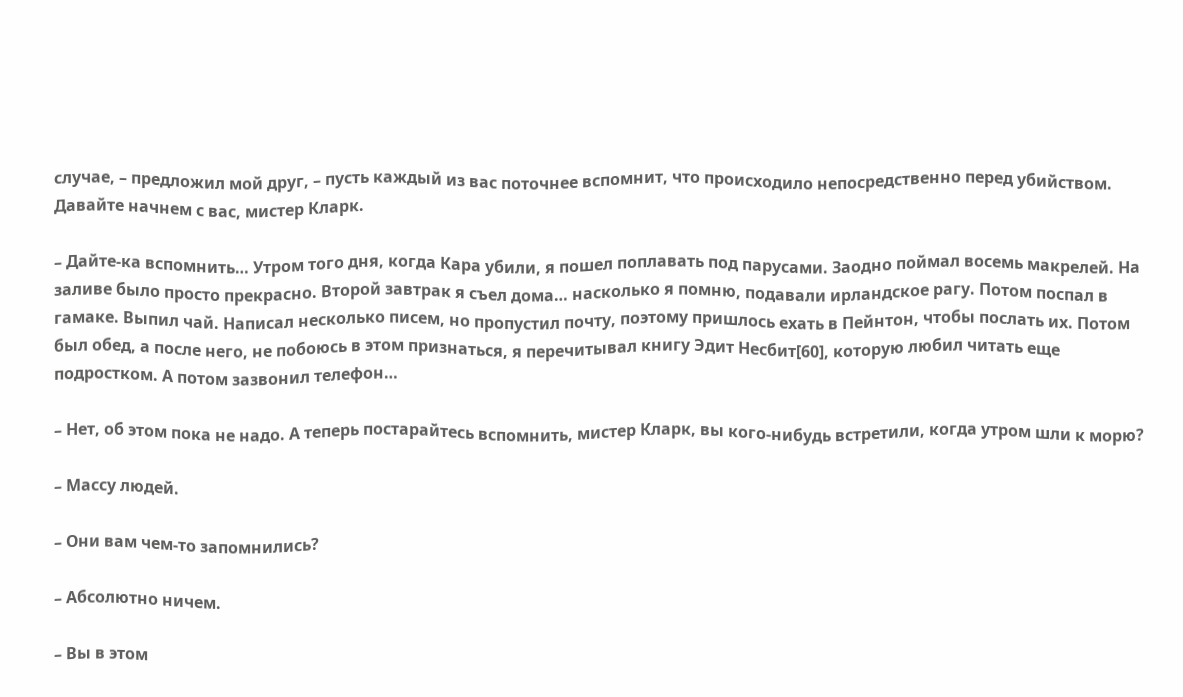случае, – предложил мой друг, – пусть каждый из вас поточнее вспомнит, что происходило непосредственно перед убийством. Давайте начнем с вас, мистер Кларк.

– Дайте-ка вспомнить… Утром того дня, когда Кара убили, я пошел поплавать под парусами. Заодно поймал восемь макрелей. На заливе было просто прекрасно. Второй завтрак я съел дома… насколько я помню, подавали ирландское рагу. Потом поспал в гамаке. Выпил чай. Написал несколько писем, но пропустил почту, поэтому пришлось ехать в Пейнтон, чтобы послать их. Потом был обед, а после него, не побоюсь в этом признаться, я перечитывал книгу Эдит Несбит[60], которую любил читать еще подростком. А потом зазвонил телефон…

– Нет, об этом пока не надо. А теперь постарайтесь вспомнить, мистер Кларк, вы кого-нибудь встретили, когда утром шли к морю?

– Массу людей.

– Они вам чем-то запомнились?

– Абсолютно ничем.

– Вы в этом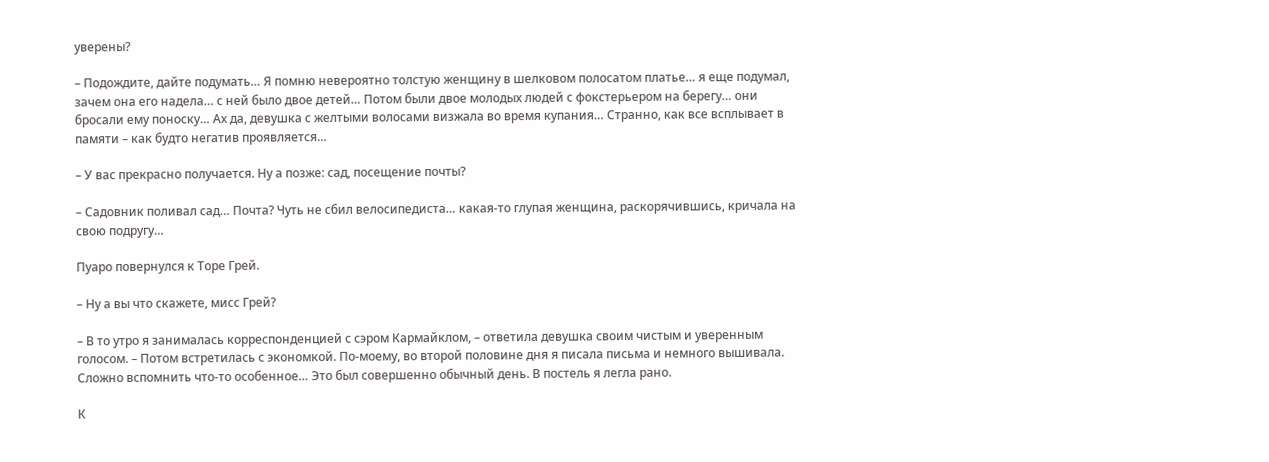уверены?

– Подождите, дайте подумать… Я помню невероятно толстую женщину в шелковом полосатом платье… я еще подумал, зачем она его надела… с ней было двое детей… Потом были двое молодых людей с фокстерьером на берегу… они бросали ему поноску… Ах да, девушка с желтыми волосами визжала во время купания… Странно, как все всплывает в памяти – как будто негатив проявляется…

– У вас прекрасно получается. Ну а позже: сад, посещение почты?

– Садовник поливал сад… Почта? Чуть не сбил велосипедиста… какая-то глупая женщина, раскорячившись, кричала на свою подругу…

Пуаро повернулся к Торе Грей.

– Ну а вы что скажете, мисс Грей?

– В то утро я занималась корреспонденцией с сэром Кармайклом, – ответила девушка своим чистым и уверенным голосом. – Потом встретилась с экономкой. По-моему, во второй половине дня я писала письма и немного вышивала. Сложно вспомнить что-то особенное… Это был совершенно обычный день. В постель я легла рано.

К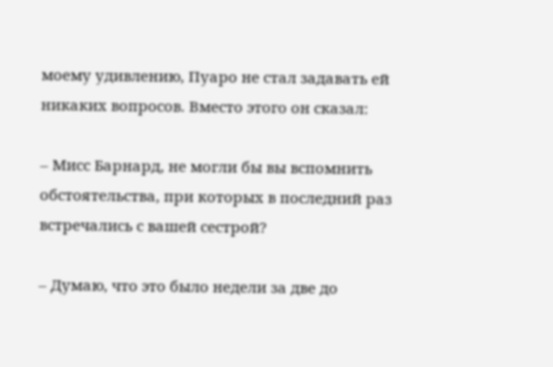моему удивлению, Пуаро не стал задавать ей никаких вопросов. Вместо этого он сказал:

– Мисс Барнард, не могли бы вы вспомнить обстоятельства, при которых в последний раз встречались с вашей сестрой?

– Думаю, что это было недели за две до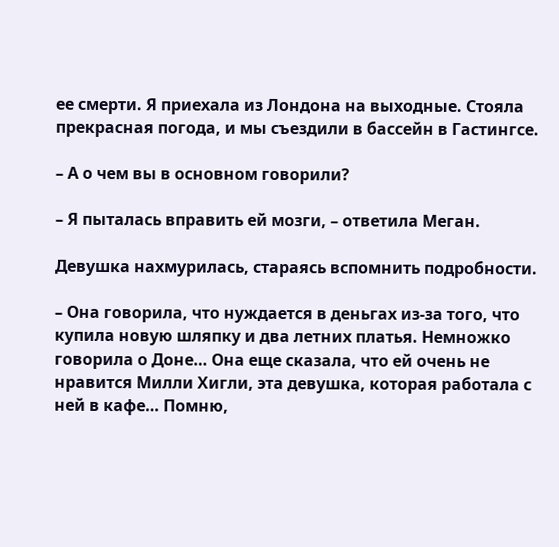ее смерти. Я приехала из Лондона на выходные. Стояла прекрасная погода, и мы съездили в бассейн в Гастингсе.

– А о чем вы в основном говорили?

– Я пыталась вправить ей мозги, – ответила Меган.

Девушка нахмурилась, стараясь вспомнить подробности.

– Она говорила, что нуждается в деньгах из-за того, что купила новую шляпку и два летних платья. Немножко говорила о Доне… Она еще сказала, что ей очень не нравится Милли Хигли, эта девушка, которая работала с ней в кафе… Помню,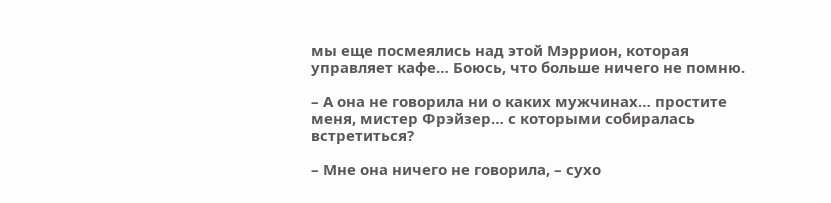мы еще посмеялись над этой Мэррион, которая управляет кафе… Боюсь, что больше ничего не помню.

– А она не говорила ни о каких мужчинах… простите меня, мистер Фрэйзер… с которыми собиралась встретиться?

– Мне она ничего не говорила, – сухо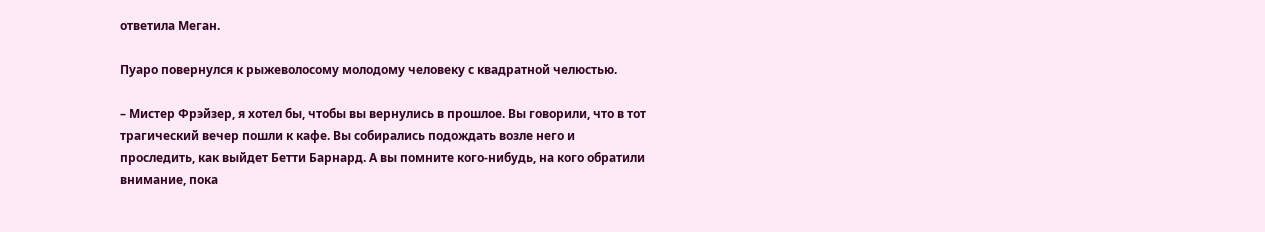ответила Меган.

Пуаро повернулся к рыжеволосому молодому человеку с квадратной челюстью.

– Мистер Фрэйзер, я хотел бы, чтобы вы вернулись в прошлое. Вы говорили, что в тот трагический вечер пошли к кафе. Вы собирались подождать возле него и проследить, как выйдет Бетти Барнард. А вы помните кого-нибудь, на кого обратили внимание, пока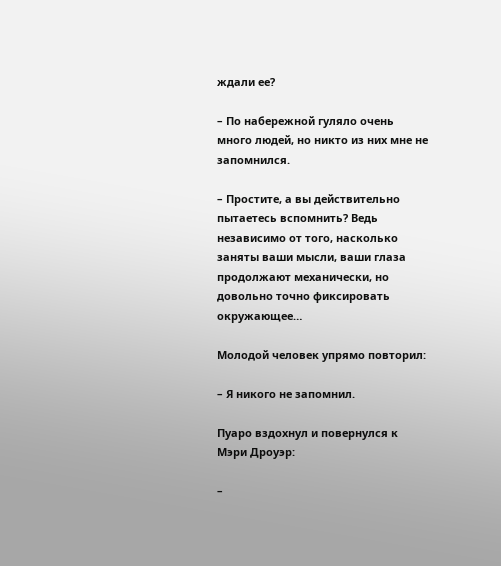ждали ее?

– По набережной гуляло очень много людей, но никто из них мне не запомнился.

– Простите, а вы действительно пытаетесь вспомнить? Ведь независимо от того, насколько заняты ваши мысли, ваши глаза продолжают механически, но довольно точно фиксировать окружающее…

Молодой человек упрямо повторил:

– Я никого не запомнил.

Пуаро вздохнул и повернулся к Мэри Дроуэр:

–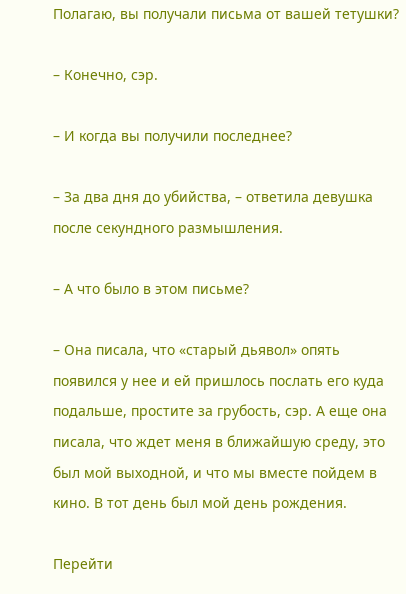Полагаю, вы получали письма от вашей тетушки?

– Конечно, сэр.

– И когда вы получили последнее?

– За два дня до убийства, – ответила девушка после секундного размышления.

– А что было в этом письме?

– Она писала, что «старый дьявол» опять появился у нее и ей пришлось послать его куда подальше, простите за грубость, сэр. А еще она писала, что ждет меня в ближайшую среду, это был мой выходной, и что мы вместе пойдем в кино. В тот день был мой день рождения.

Перейти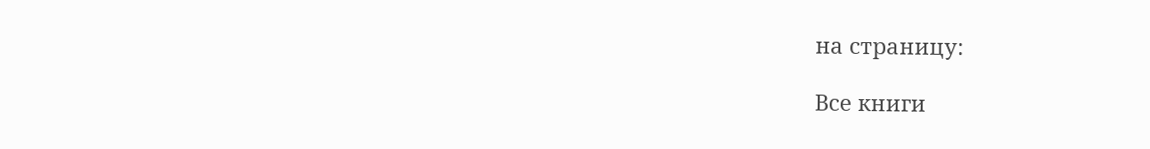на страницу:

Все книги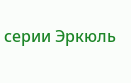серии Эркюль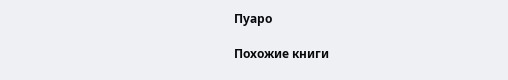Пуаро

Похожие книги